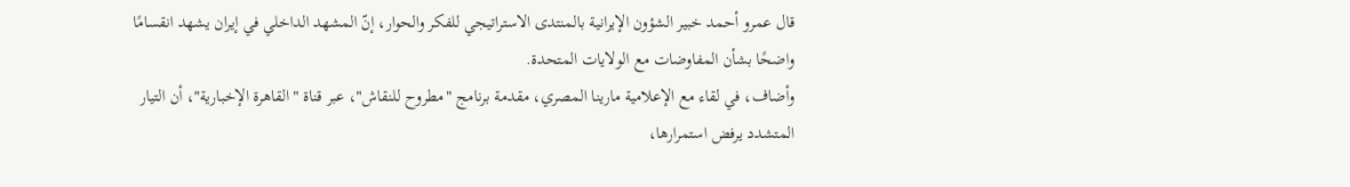قال عمرو أحمد خبير الشؤون الإيرانية بالمنتدى الاستراتيجي للفكر والحوار، إنّ المشهد الداخلي في إيران يشهد انقسامًا واضحًا بشأن المفاوضات مع الولايات المتحدة.
وأضاف، في لقاء مع الإعلامية مارينا المصري، مقدمة برنامج "مطروح للنقاش"، عبر قناة "القاهرة الإخبارية"، أن التيار المتشدد يرفض استمرارها،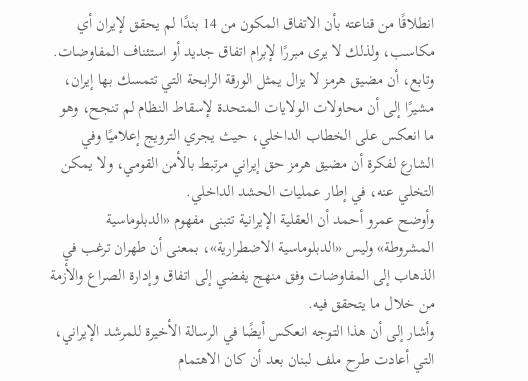انطلاقًا من قناعته بأن الاتفاق المكون من 14 بندًا لم يحقق لإيران أي مكاسب، ولذلك لا يرى مبررًا لإبرام اتفاق جديد أو استئناف المفاوضات.
وتابع، أن مضيق هرمز لا يزال يمثل الورقة الرابحة التي تتمسك بها إيران، مشيرًا إلى أن محاولات الولايات المتحدة لإسقاط النظام لم تنجح، وهو ما انعكس على الخطاب الداخلي، حيث يجري الترويج إعلاميًا وفي الشارع لفكرة أن مضيق هرمز حق إيراني مرتبط بالأمن القومي، ولا يمكن التخلي عنه، في إطار عمليات الحشد الداخلي.
وأوضح عمرو أحمد أن العقلية الإيرانية تتبنى مفهوم «الدبلوماسية المشروطة» وليس «الدبلوماسية الاضطرارية»، بمعنى أن طهران ترغب في الذهاب إلى المفاوضات وفق منهج يفضي إلى اتفاق وإدارة الصراع والأزمة من خلال ما يتحقق فيه.
وأشار إلى أن هذا التوجه انعكس أيضًا في الرسالة الأخيرة للمرشد الإيراني، التي أعادت طرح ملف لبنان بعد أن كان الاهتمام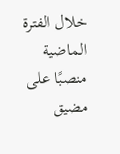خلال الفترة الماضية منصبًا على مضيق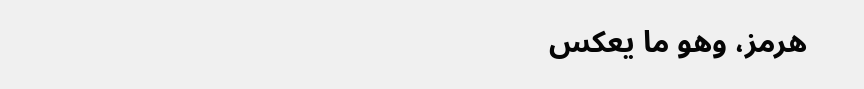هرمز، وهو ما يعكس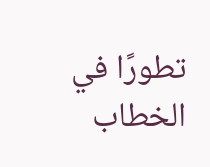تطورًا في الخطاب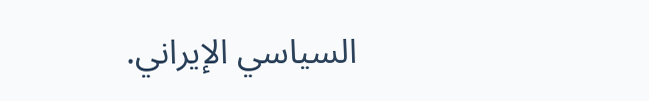السياسي الإيراني.